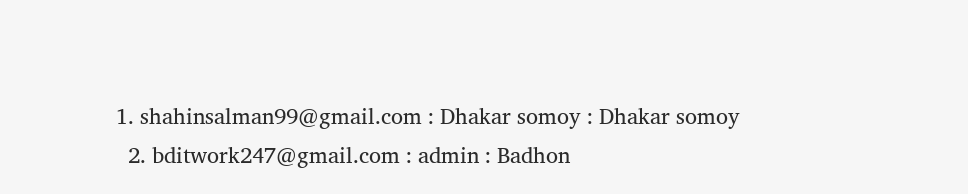1. shahinsalman99@gmail.com : Dhakar somoy : Dhakar somoy
  2. bditwork247@gmail.com : admin : Badhon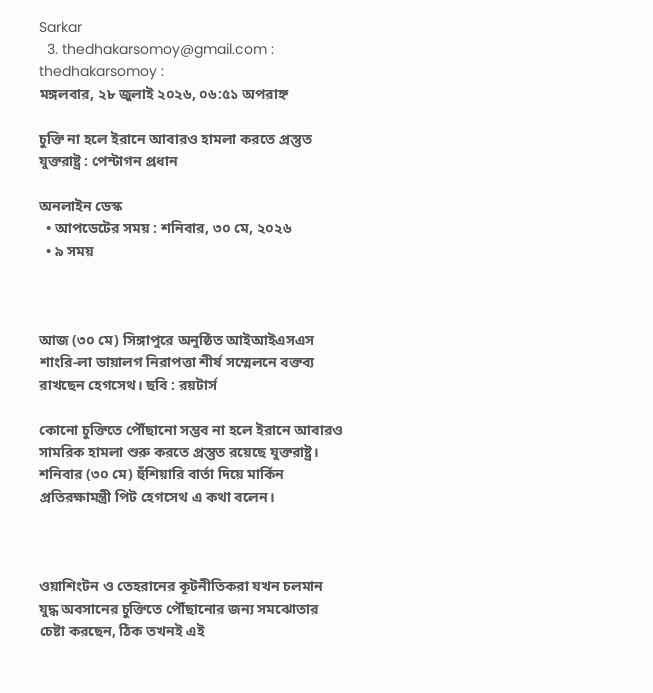Sarkar
  3. thedhakarsomoy@gmail.com : thedhakarsomoy :
মঙ্গলবার, ২৮ জুলাই ২০২৬, ০৬:৫১ অপরাহ্ন

চুক্তি না হলে ইরানে আবারও হামলা করতে প্রস্তুত যুক্তরাষ্ট্র : পেন্টাগন প্রধান

অনলাইন ডেস্ক
  • আপডেটের সময় : শনিবার, ৩০ মে, ২০২৬
  • ৯ সময়



আজ (৩০ মে) সিঙ্গাপুরে অনুষ্ঠিত আইআইএসএস শাংরি-লা ডায়ালগ নিরাপত্তা শীর্ষ সম্মেলনে বক্তব্য রাখছেন হেগসেথ। ছবি : রয়টার্স

কোনো চুক্তিতে পৌঁছানো সম্ভব না হলে ইরানে আবারও সামরিক হামলা শুরু করতে প্রস্তুত রয়েছে যুক্তরাষ্ট্র। শনিবার (৩০ মে) হুঁশিয়ারি বার্তা দিয়ে মার্কিন প্রতিরক্ষামন্ত্রী পিট হেগসেথ এ কথা বলেন।



ওয়াশিংটন ও তেহরানের কূটনীতিকরা যখন চলমান যুদ্ধ অবসানের চুক্তিতে পৌঁছানোর জন্য সমঝোতার চেষ্টা করছেন, ঠিক তখনই এই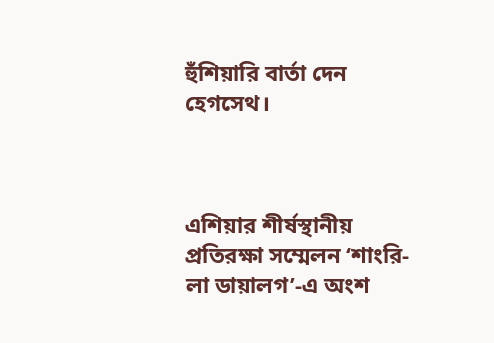হুঁশিয়ারি বার্তা দেন হেগসেথ।



এশিয়ার শীর্ষস্থানীয় প্রতিরক্ষা সম্মেলন ‘শাংরি-লা ডায়ালগ’-এ অংশ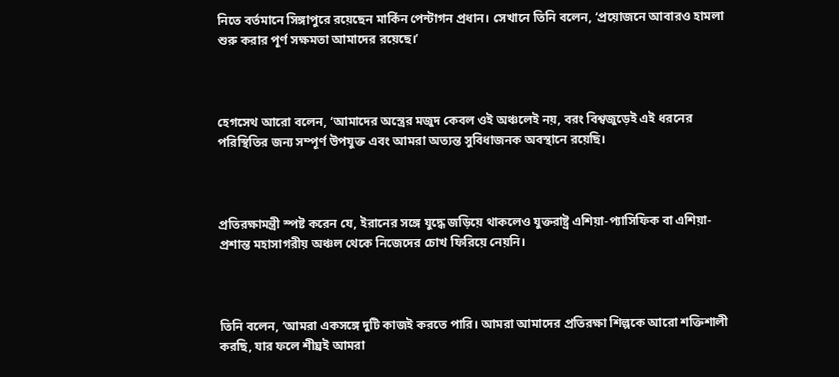নিতে বর্তমানে সিঙ্গাপুরে রয়েছেন মার্কিন পেন্টাগন প্রধান। সেখানে তিনি বলেন, ‘প্রয়োজনে আবারও হামলা শুরু করার পূর্ণ সক্ষমতা আমাদের রয়েছে।’



হেগসেথ আরো বলেন, ‘আমাদের অস্ত্রের মজুদ কেবল ওই অঞ্চলেই নয়, বরং বিশ্বজুড়েই এই ধরনের পরিস্থিতির জন্য সম্পূর্ণ উপযুক্ত এবং আমরা অত্যন্ত সুবিধাজনক অবস্থানে রয়েছি।



প্রতিরক্ষামন্ত্রী স্পষ্ট করেন যে, ইরানের সঙ্গে যুদ্ধে জড়িয়ে থাকলেও যুক্তরাষ্ট্র এশিয়া-প্যাসিফিক বা এশিয়া-প্রশান্ত মহাসাগরীয় অঞ্চল থেকে নিজেদের চোখ ফিরিয়ে নেয়নি।



তিনি বলেন, ‘আমরা একসঙ্গে দুটি কাজই করতে পারি। আমরা আমাদের প্রতিরক্ষা শিল্পকে আরো শক্তিশালী করছি, যার ফলে শীঘ্রই আমরা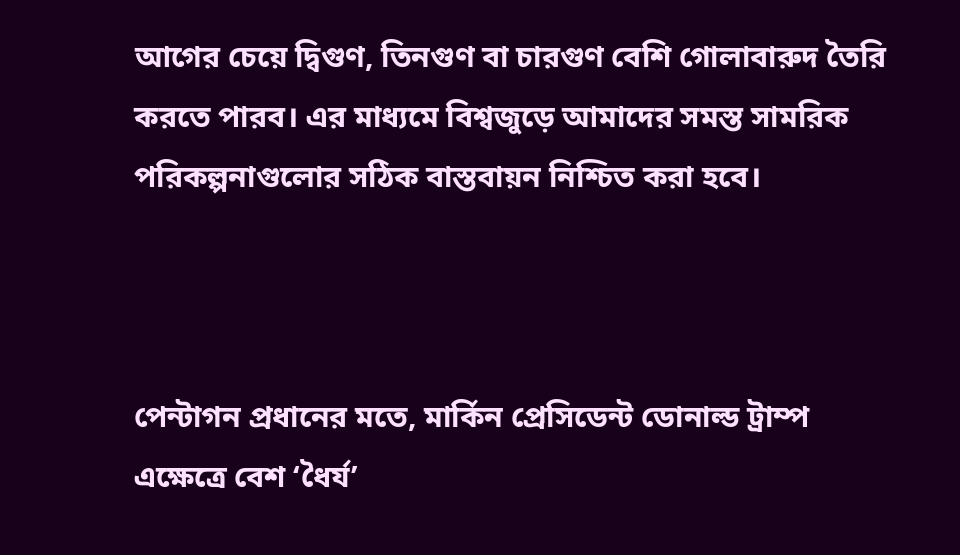আগের চেয়ে দ্বিগুণ, তিনগুণ বা চারগুণ বেশি গোলাবারুদ তৈরি করতে পারব। এর মাধ্যমে বিশ্বজুড়ে আমাদের সমস্ত সামরিক পরিকল্পনাগুলোর সঠিক বাস্তবায়ন নিশ্চিত করা হবে।



পেন্টাগন প্রধানের মতে, মার্কিন প্রেসিডেন্ট ডোনাল্ড ট্রাম্প এক্ষেত্রে বেশ ‘ধৈর্য’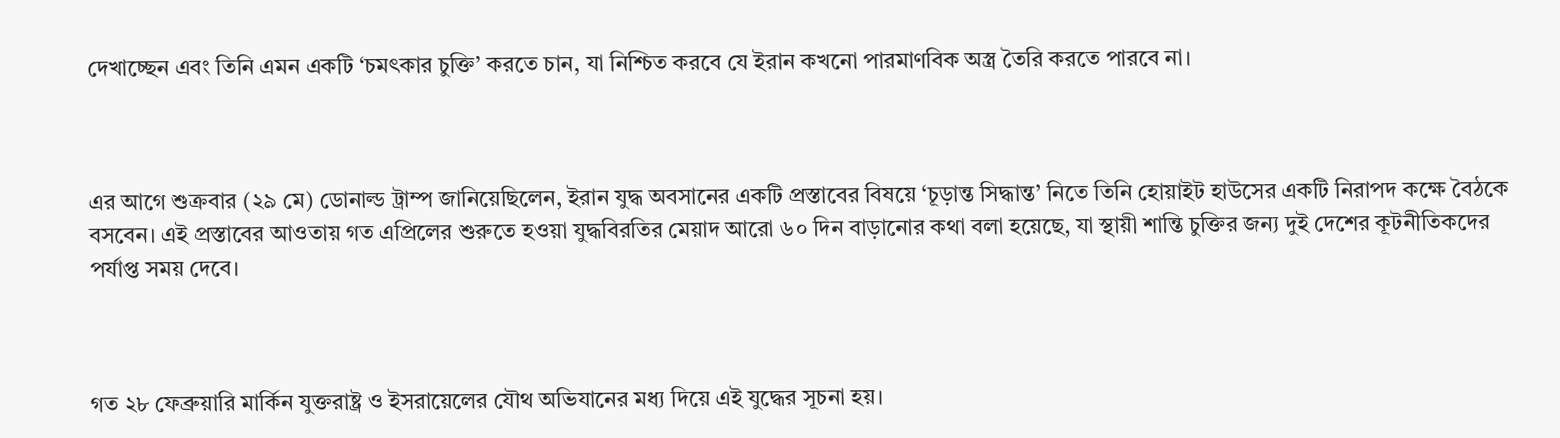দেখাচ্ছেন এবং তিনি এমন একটি ‘চমৎকার চুক্তি’ করতে চান, যা নিশ্চিত করবে যে ইরান কখনো পারমাণবিক অস্ত্র তৈরি করতে পারবে না।



এর আগে শুক্রবার (২৯ মে) ডোনাল্ড ট্রাম্প জানিয়েছিলেন, ইরান যুদ্ধ অবসানের একটি প্রস্তাবের বিষয়ে ‘চূড়ান্ত সিদ্ধান্ত’ নিতে তিনি হোয়াইট হাউসের একটি নিরাপদ কক্ষে বৈঠকে বসবেন। এই প্রস্তাবের আওতায় গত এপ্রিলের শুরুতে হওয়া যুদ্ধবিরতির মেয়াদ আরো ৬০ দিন বাড়ানোর কথা বলা হয়েছে, যা স্থায়ী শান্তি চুক্তির জন্য দুই দেশের কূটনীতিকদের পর্যাপ্ত সময় দেবে।



গত ২৮ ফেব্রুয়ারি মার্কিন যুক্তরাষ্ট্র ও ইসরায়েলের যৌথ অভিযানের মধ্য দিয়ে এই যুদ্ধের সূচনা হয়।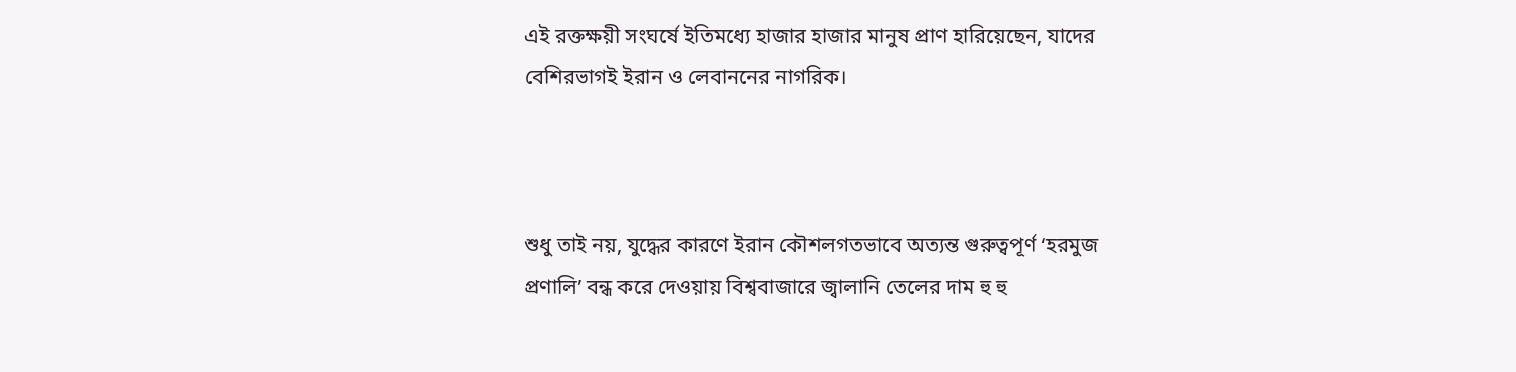এই রক্তক্ষয়ী সংঘর্ষে ইতিমধ্যে হাজার হাজার মানুষ প্রাণ হারিয়েছেন, যাদের বেশিরভাগই ইরান ও লেবাননের নাগরিক।



শুধু তাই নয়, যুদ্ধের কারণে ইরান কৌশলগতভাবে অত্যন্ত গুরুত্বপূর্ণ ‘হরমুজ প্রণালি’ বন্ধ করে দেওয়ায় বিশ্ববাজারে জ্বালানি তেলের দাম হু হু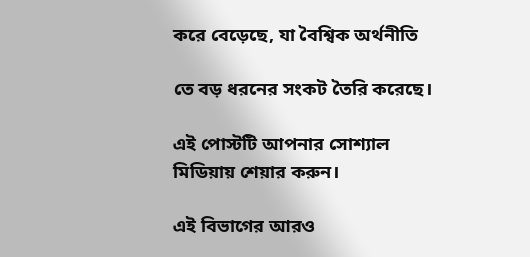করে বেড়েছে, যা বৈশ্বিক অর্থনীতি

তে বড় ধরনের সংকট তৈরি করেছে।

এই পোস্টটি আপনার সোশ্যাল মিডিয়ায় শেয়ার করুন।

এই বিভাগের আরও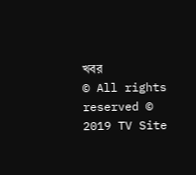খবর
© All rights reserved © 2019 TV Site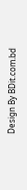Design By BDit.com.bd